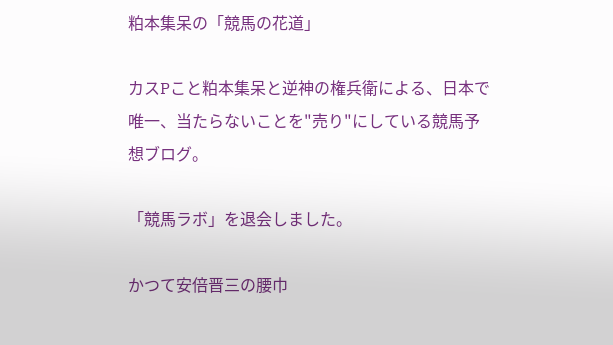粕本集呆の「競馬の花道」

カスPこと粕本集呆と逆神の権兵衛による、日本で唯一、当たらないことを"売り"にしている競馬予想ブログ。

「競馬ラボ」を退会しました。

かつて安倍晋三の腰巾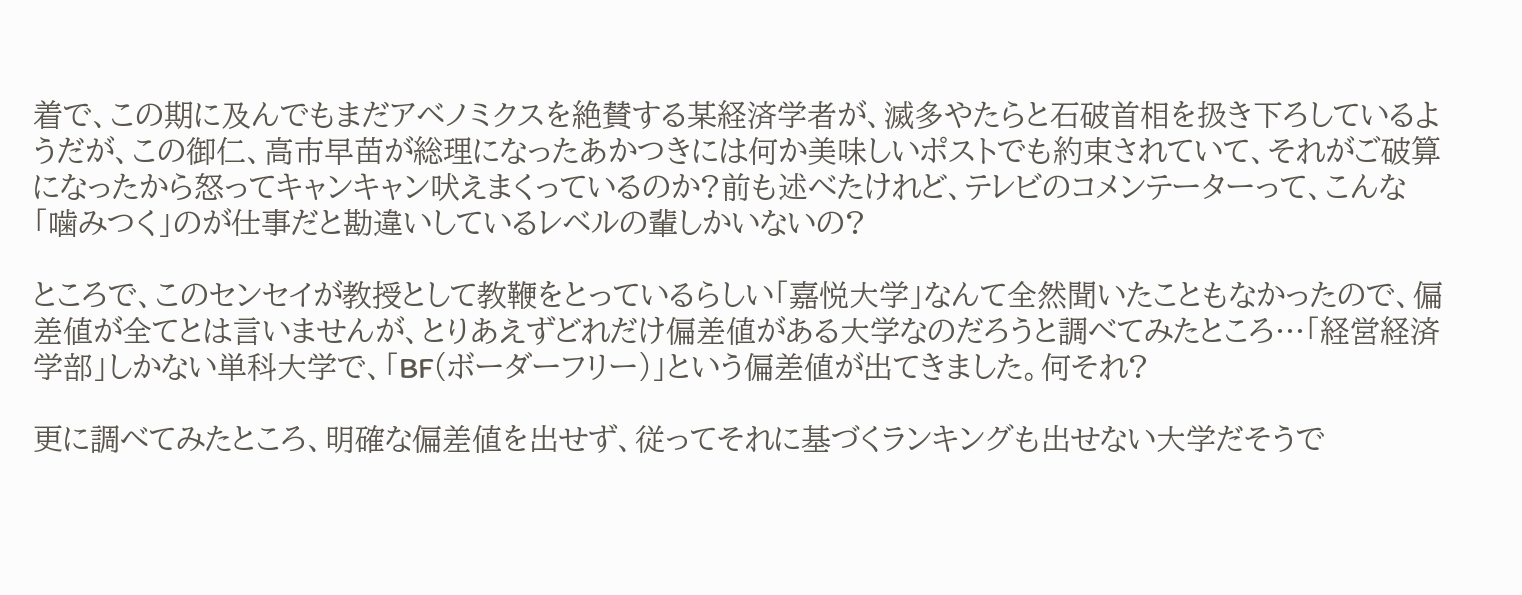着で、この期に及んでもまだアベノミクスを絶賛する某経済学者が、滅多やたらと石破首相を扱き下ろしているようだが、この御仁、高市早苗が総理になったあかつきには何か美味しいポストでも約束されていて、それがご破算になったから怒ってキャンキャン吠えまくっているのか?前も述べたけれど、テレビのコメンテーターって、こんな「噛みつく」のが仕事だと勘違いしているレベルの輩しかいないの?

ところで、このセンセイが教授として教鞭をとっているらしい「嘉悦大学」なんて全然聞いたこともなかったので、偏差値が全てとは言いませんが、とりあえずどれだけ偏差値がある大学なのだろうと調べてみたところ…「経営経済学部」しかない単科大学で、「BF(ボーダーフリー)」という偏差値が出てきました。何それ?

更に調べてみたところ、明確な偏差値を出せず、従ってそれに基づくランキングも出せない大学だそうで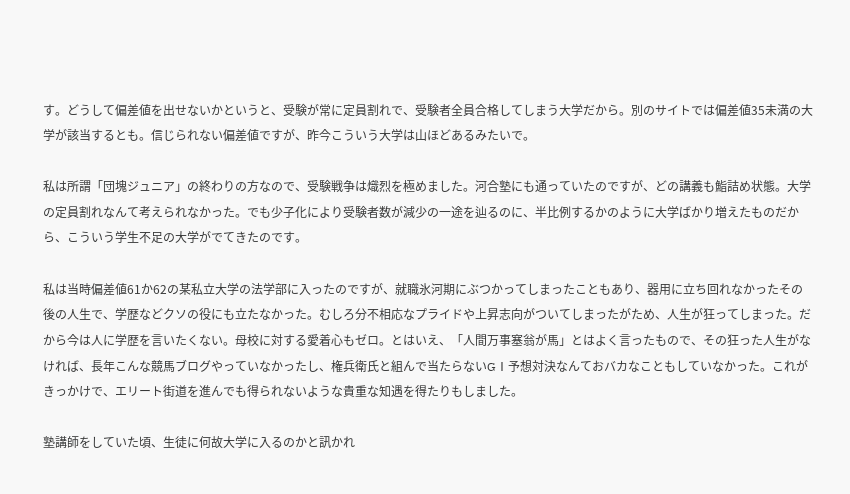す。どうして偏差値を出せないかというと、受験が常に定員割れで、受験者全員合格してしまう大学だから。別のサイトでは偏差値35未満の大学が該当するとも。信じられない偏差値ですが、昨今こういう大学は山ほどあるみたいで。

私は所謂「団塊ジュニア」の終わりの方なので、受験戦争は熾烈を極めました。河合塾にも通っていたのですが、どの講義も鮨詰め状態。大学の定員割れなんて考えられなかった。でも少子化により受験者数が減少の一途を辿るのに、半比例するかのように大学ばかり増えたものだから、こういう学生不足の大学がでてきたのです。

私は当時偏差値61か62の某私立大学の法学部に入ったのですが、就職氷河期にぶつかってしまったこともあり、器用に立ち回れなかったその後の人生で、学歴などクソの役にも立たなかった。むしろ分不相応なプライドや上昇志向がついてしまったがため、人生が狂ってしまった。だから今は人に学歴を言いたくない。母校に対する愛着心もゼロ。とはいえ、「人間万事塞翁が馬」とはよく言ったもので、その狂った人生がなければ、長年こんな競馬ブログやっていなかったし、権兵衛氏と組んで当たらないGⅠ予想対決なんておバカなこともしていなかった。これがきっかけで、エリート街道を進んでも得られないような貴重な知遇を得たりもしました。

塾講師をしていた頃、生徒に何故大学に入るのかと訊かれ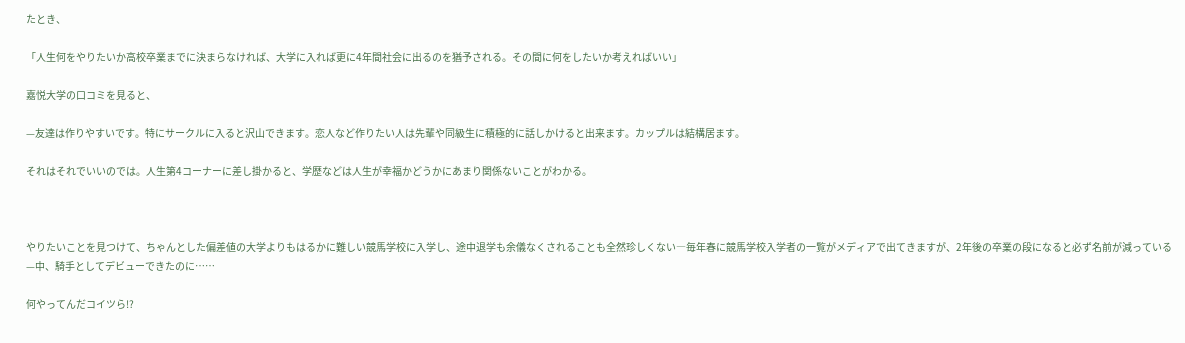たとき、

「人生何をやりたいか高校卒業までに決まらなければ、大学に入れば更に4年間社会に出るのを猶予される。その間に何をしたいか考えればいい」

嘉悦大学の口コミを見ると、

—友達は作りやすいです。特にサークルに入ると沢山できます。恋人など作りたい人は先輩や同級生に積極的に話しかけると出来ます。カップルは結構居ます。

それはそれでいいのでは。人生第4コーナーに差し掛かると、学歴などは人生が幸福かどうかにあまり関係ないことがわかる。



やりたいことを見つけて、ちゃんとした偏差値の大学よりもはるかに難しい競馬学校に入学し、途中退学も余儀なくされることも全然珍しくない―毎年春に競馬学校入学者の一覧がメディアで出てきますが、2年後の卒業の段になると必ず名前が減っている—中、騎手としてデビューできたのに……

何やってんだコイツら!?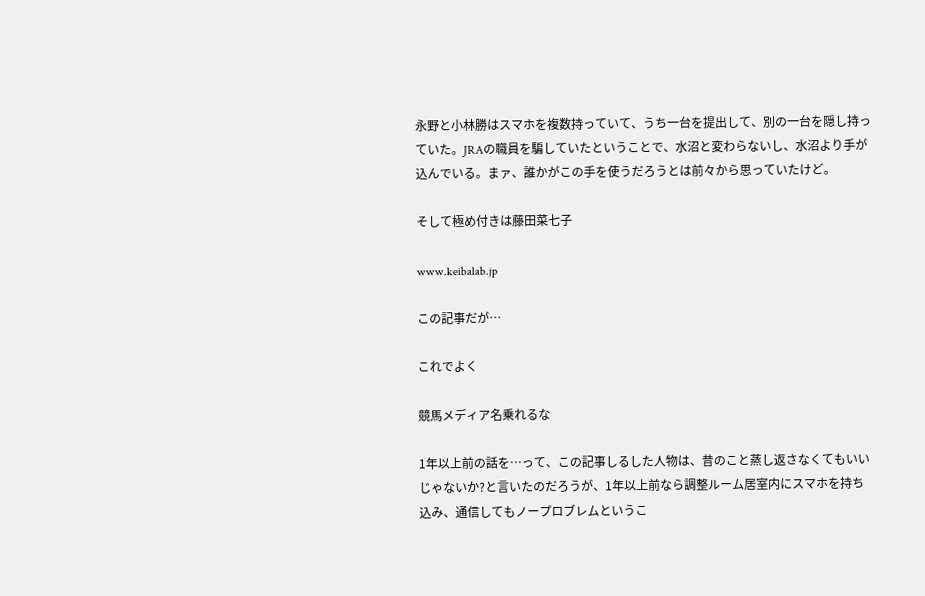永野と小林勝はスマホを複数持っていて、うち一台を提出して、別の一台を隠し持っていた。JRAの職員を騙していたということで、水沼と変わらないし、水沼より手が込んでいる。まァ、誰かがこの手を使うだろうとは前々から思っていたけど。

そして極め付きは藤田菜七子

www.keibalab.jp

この記事だが…

これでよく

競馬メディア名乗れるな

1年以上前の話を…って、この記事しるした人物は、昔のこと蒸し返さなくてもいいじゃないか?と言いたのだろうが、1年以上前なら調整ルーム居室内にスマホを持ち込み、通信してもノープロブレムというこ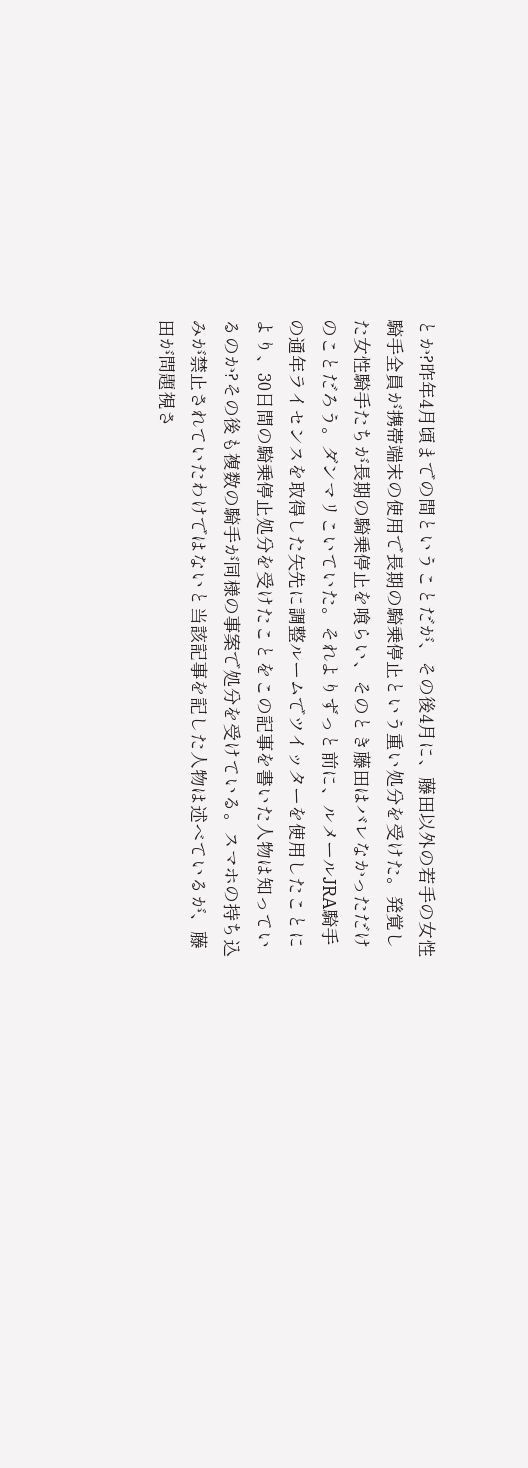とか?昨年4月頃までの間ということだが、その後4月に、藤田以外の若手の女性騎手全員が携帯端末の使用で長期の騎乗停止という重い処分を受けた。発覚した女性騎手たちが長期の騎乗停止を喰らい、そのとき藤田はバレなかっただけのことだろう。ダンマリこいていた。それよりずっと前に、ルメールJRA騎手の通年ライセンスを取得した矢先に調整ルームでツイッターを使用したことにより、30日間の騎乗停止処分を受けたことをこの記事を書いた人物は知っているのか?その後も複数の騎手が同様の事案で処分を受けている。スマホの持ち込みが禁止されていたわけではないと当該記事を記した人物は述べているが、藤田が問題視さ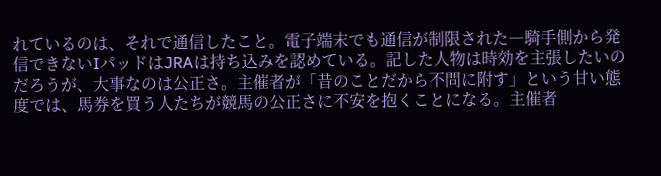れているのは、それで通信したこと。電子端末でも通信が制限された―騎手側から発信できないIパッドはJRAは持ち込みを認めている。記した人物は時効を主張したいのだろうが、大事なのは公正さ。主催者が「昔のことだから不問に附す」という甘い態度では、馬券を買う人たちが競馬の公正さに不安を抱くことになる。主催者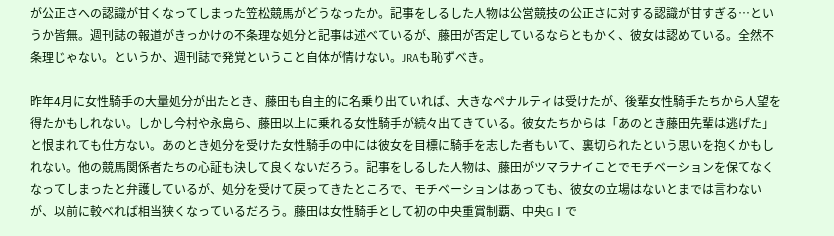が公正さへの認識が甘くなってしまった笠松競馬がどうなったか。記事をしるした人物は公営競技の公正さに対する認識が甘すぎる…というか皆無。週刊誌の報道がきっかけの不条理な処分と記事は述べているが、藤田が否定しているならともかく、彼女は認めている。全然不条理じゃない。というか、週刊誌で発覚ということ自体が情けない。JRAも恥ずべき。

昨年4月に女性騎手の大量処分が出たとき、藤田も自主的に名乗り出ていれば、大きなペナルティは受けたが、後輩女性騎手たちから人望を得たかもしれない。しかし今村や永島ら、藤田以上に乗れる女性騎手が続々出てきている。彼女たちからは「あのとき藤田先輩は逃げた」と恨まれても仕方ない。あのとき処分を受けた女性騎手の中には彼女を目標に騎手を志した者もいて、裏切られたという思いを抱くかもしれない。他の競馬関係者たちの心証も決して良くないだろう。記事をしるした人物は、藤田がツマラナイことでモチベーションを保てなくなってしまったと弁護しているが、処分を受けて戻ってきたところで、モチベーションはあっても、彼女の立場はないとまでは言わないが、以前に較べれば相当狭くなっているだろう。藤田は女性騎手として初の中央重賞制覇、中央GⅠで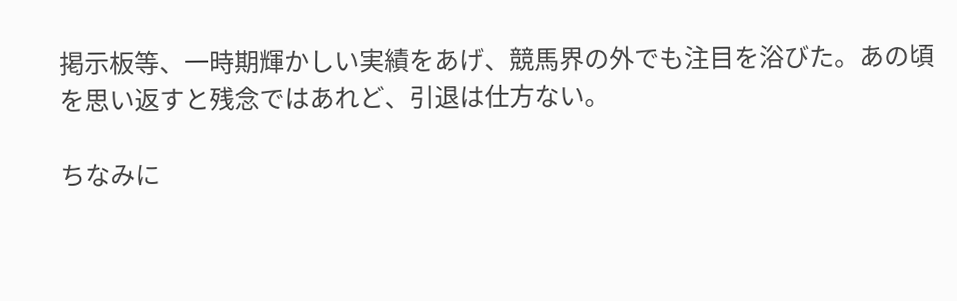掲示板等、一時期輝かしい実績をあげ、競馬界の外でも注目を浴びた。あの頃を思い返すと残念ではあれど、引退は仕方ない。

ちなみに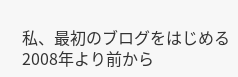私、最初のブログをはじめる2008年より前から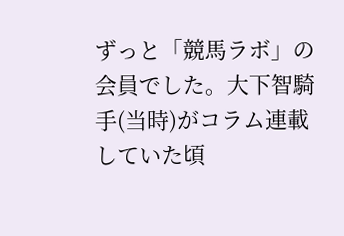ずっと「競馬ラボ」の会員でした。大下智騎手(当時)がコラム連載していた頃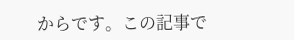からです。この記事で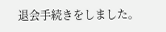退会手続きをしました。